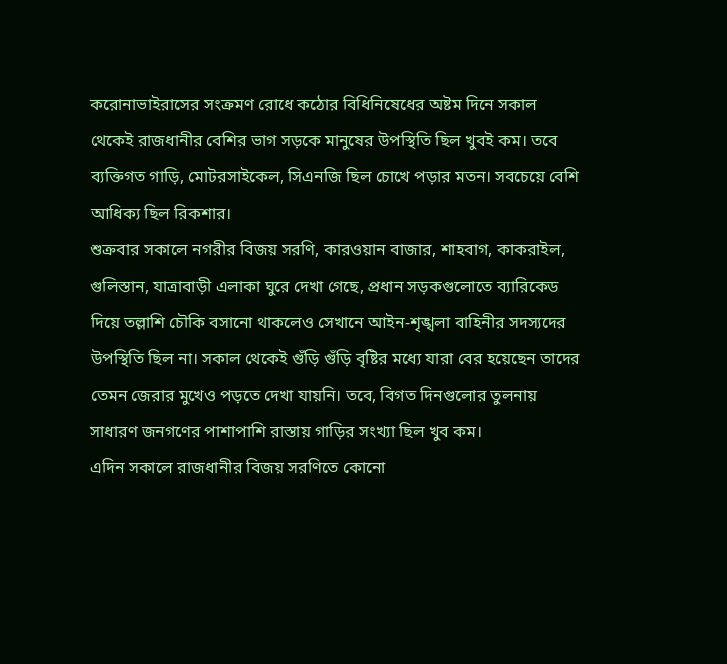করোনাভাইরাসের সংক্রমণ রোধে কঠোর বিধিনিষেধের অষ্টম দিনে সকাল থেকেই রাজধানীর বেশির ভাগ সড়কে মানুষের উপস্থিতি ছিল খুবই কম। তবে ব্যক্তিগত গাড়ি, মোটরসাইকেল, সিএনজি ছিল চোখে পড়ার মতন। সবচেয়ে বেশি আধিক্য ছিল রিকশার।
শুক্রবার সকালে নগরীর বিজয় সরণি, কারওয়ান বাজার, শাহবাগ, কাকরাইল, গুলিস্তান, যাত্রাবাড়ী এলাকা ঘুরে দেখা গেছে, প্রধান সড়কগুলোতে ব্যারিকেড দিয়ে তল্লাশি চৌকি বসানো থাকলেও সেখানে আইন-শৃঙ্খলা বাহিনীর সদস্যদের উপস্থিতি ছিল না। সকাল থেকেই গুঁড়ি গুঁড়ি বৃষ্টির মধ্যে যারা বের হয়েছেন তাদের তেমন জেরার মুখেও পড়তে দেখা যায়নি। তবে, বিগত দিনগুলোর তুলনায় সাধারণ জনগণের পাশাপাশি রাস্তায় গাড়ির সংখ্যা ছিল খুব কম।
এদিন সকালে রাজধানীর বিজয় সরণিতে কোনো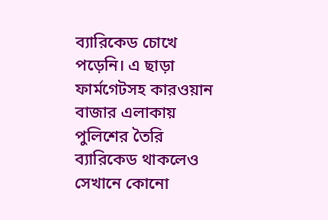ব্যারিকেড চোখে পড়েনি। এ ছাড়া ফার্মগেটসহ কারওয়ান বাজার এলাকায় পুলিশের তৈরি ব্যারিকেড থাকলেও সেখানে কোনো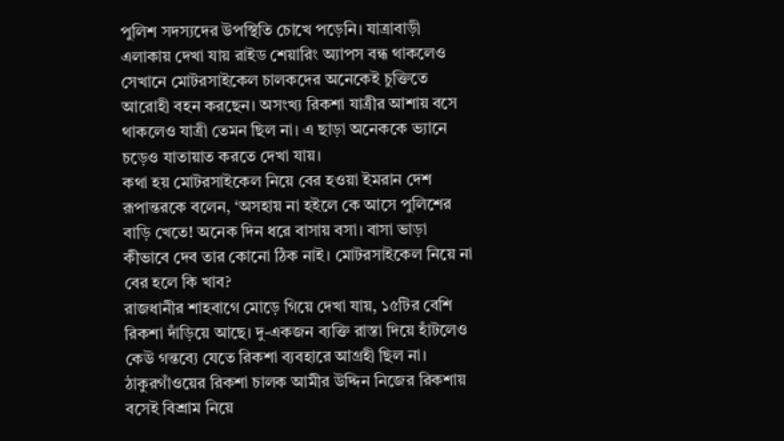পুলিশ সদস্যদের উপস্থিতি চোখে পড়েনি। যাত্রাবাড়ী এলাকায় দেখা যায় রাইড শেয়ারিং অ্যাপস বন্ধ থাকলেও সেখানে মোটরসাইকেল চালকদের অনেকেই চুক্তিতে আরোহী বহন করছেন। অসংখ্য রিকশা যাত্রীর আশায় বসে থাকলেও যাত্রী তেমন ছিল না। এ ছাড়া অনেককে ভ্যানে চড়েও যাতায়াত করতে দেখা যায়।
কথা হয় মোটরসাইকেল নিয়ে বের হওয়া ইমরান দেশ রূপান্তরকে বলেন, ‘অসহায় না হইলে কে আসে পুলিশের বাড়ি খেতে! অনেক দিন ধরে বাসায় বসা। বাসা ভাড়া কীভাবে দেব তার কোনো ঠিক নাই। মোটরসাইকেল নিয়ে না বের হলে কি খাব?
রাজধানীর শাহবাগে মোড়ে গিয়ে দেখা যায়, ১৫টির বেশি রিকশা দাঁড়িয়ে আছে। দু-একজন ব্যক্তি রাস্তা দিয়ে হাঁটলেও কেউ গন্তব্যে যেতে রিকশা ব্যবহারে আগ্রহী ছিল না। ঠাকুরগাঁওয়ের রিকশা চালক আমীর উদ্দিন নিজের রিকশায় বসেই বিশ্রাম নিয়ে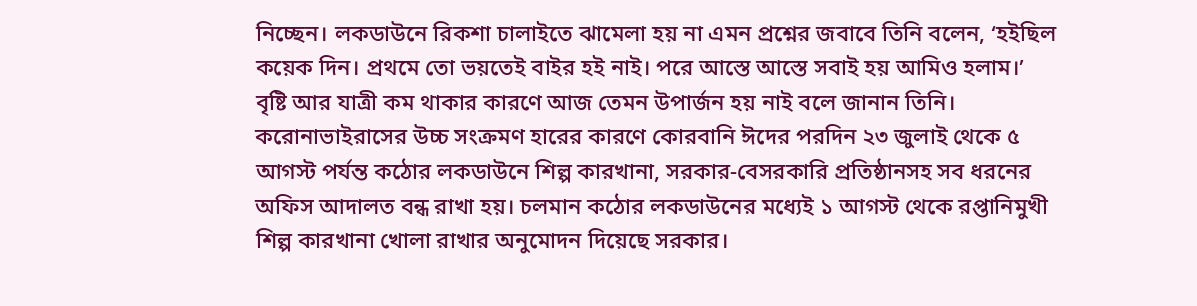নিচ্ছেন। লকডাউনে রিকশা চালাইতে ঝামেলা হয় না এমন প্রশ্নের জবাবে তিনি বলেন, ‘হইছিল কয়েক দিন। প্রথমে তো ভয়তেই বাইর হই নাই। পরে আস্তে আস্তে সবাই হয় আমিও হলাম।’ বৃষ্টি আর যাত্রী কম থাকার কারণে আজ তেমন উপার্জন হয় নাই বলে জানান তিনি।
করোনাভাইরাসের উচ্চ সংক্রমণ হারের কারণে কোরবানি ঈদের পরদিন ২৩ জুলাই থেকে ৫ আগস্ট পর্যন্ত কঠোর লকডাউনে শিল্প কারখানা, সরকার-বেসরকারি প্রতিষ্ঠানসহ সব ধরনের অফিস আদালত বন্ধ রাখা হয়। চলমান কঠোর লকডাউনের মধ্যেই ১ আগস্ট থেকে রপ্তানিমুখী শিল্প কারখানা খোলা রাখার অনুমোদন দিয়েছে সরকার।